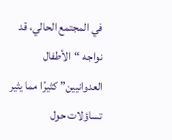في المجتمع الحالي، قد نواجه “الأطفال العدوانيين” كثيرًا مما يثير تساؤلات حول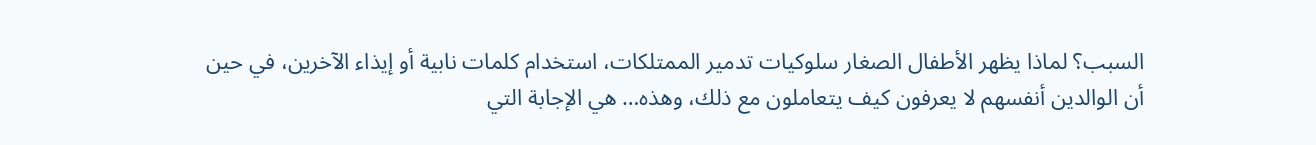السبب؟ لماذا يظهر الأطفال الصغار سلوكيات تدمير الممتلكات، استخدام كلمات نابية أو إيذاء الآخرين، في حين أن الوالدين أنفسهم لا يعرفون كيف يتعاملون مع ذلك، وهذه… هي الإجابة التي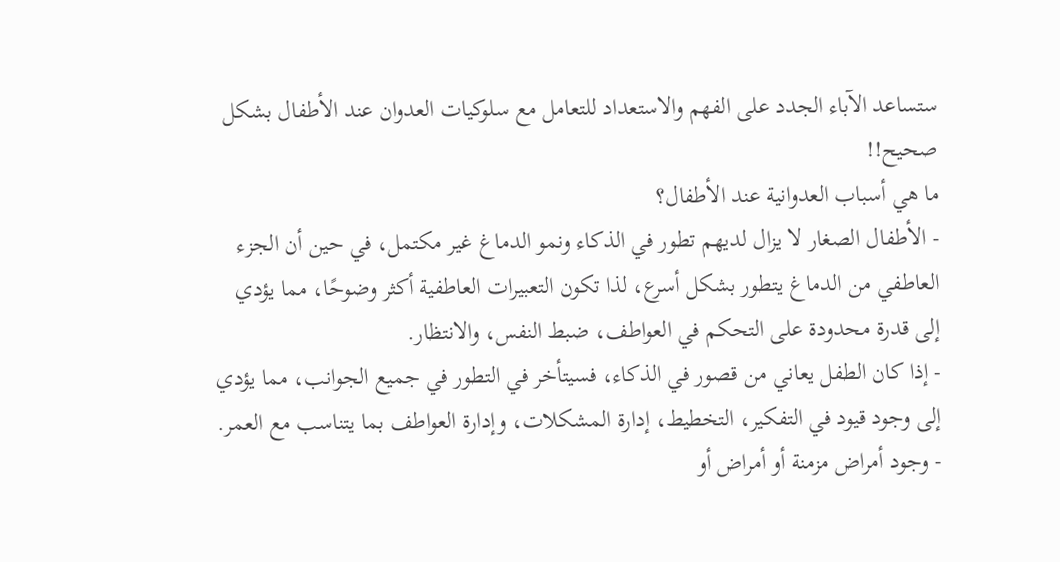ستساعد الآباء الجدد على الفهم والاستعداد للتعامل مع سلوكيات العدوان عند الأطفال بشكل صحيح!!
ما هي أسباب العدوانية عند الأطفال؟
- الأطفال الصغار لا يزال لديهم تطور في الذكاء ونمو الدماغ غير مكتمل، في حين أن الجزء العاطفي من الدماغ يتطور بشكل أسرع، لذا تكون التعبيرات العاطفية أكثر وضوحًا، مما يؤدي إلى قدرة محدودة على التحكم في العواطف، ضبط النفس، والانتظار.
- إذا كان الطفل يعاني من قصور في الذكاء، فسيتأخر في التطور في جميع الجوانب، مما يؤدي إلى وجود قيود في التفكير، التخطيط، إدارة المشكلات، وإدارة العواطف بما يتناسب مع العمر.
- وجود أمراض مزمنة أو أمراض أو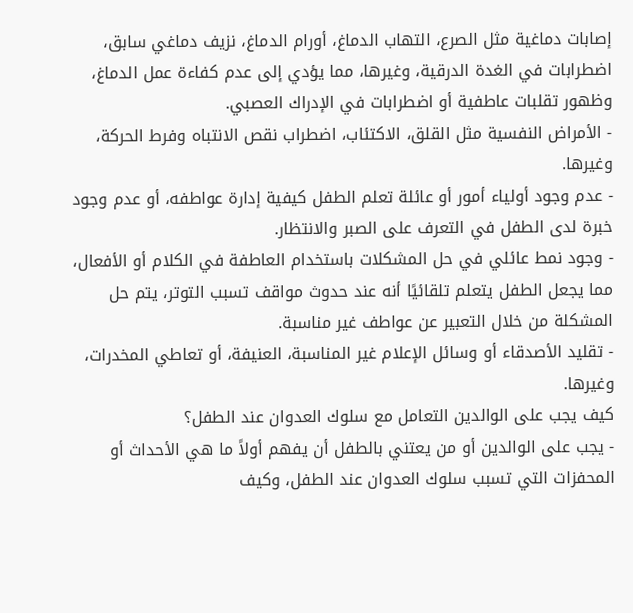إصابات دماغية مثل الصرع، التهاب الدماغ، أورام الدماغ، نزيف دماغي سابق، اضطرابات في الغدة الدرقية، وغيرها، مما يؤدي إلى عدم كفاءة عمل الدماغ، وظهور تقلبات عاطفية أو اضطرابات في الإدراك العصبي.
- الأمراض النفسية مثل القلق، الاكتئاب، اضطراب نقص الانتباه وفرط الحركة، وغيرها.
- عدم وجود أولياء أمور أو عائلة تعلم الطفل كيفية إدارة عواطفه، أو عدم وجود خبرة لدى الطفل في التعرف على الصبر والانتظار.
- وجود نمط عائلي في حل المشكلات باستخدام العاطفة في الكلام أو الأفعال، مما يجعل الطفل يتعلم تلقائيًا أنه عند حدوث مواقف تسبب التوتر، يتم حل المشكلة من خلال التعبير عن عواطف غير مناسبة.
- تقليد الأصدقاء أو وسائل الإعلام غير المناسبة، العنيفة، أو تعاطي المخدرات، وغيرها.
كيف يجب على الوالدين التعامل مع سلوك العدوان عند الطفل؟
- يجب على الوالدين أو من يعتني بالطفل أن يفهم أولاً ما هي الأحداث أو المحفزات التي تسبب سلوك العدوان عند الطفل، وكيف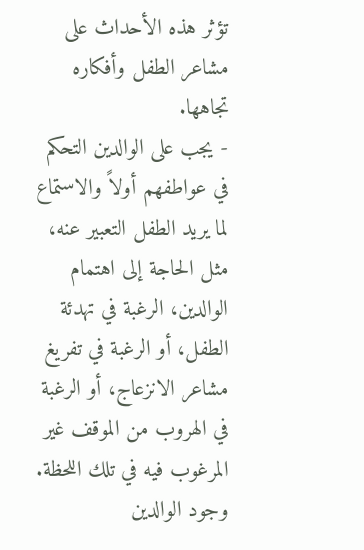تؤثر هذه الأحداث على مشاعر الطفل وأفكاره تجاهها.
- يجب على الوالدين التحكم في عواطفهم أولاً والاستماع لما يريد الطفل التعبير عنه، مثل الحاجة إلى اهتمام الوالدين، الرغبة في تهدئة الطفل، أو الرغبة في تفريغ مشاعر الانزعاج، أو الرغبة في الهروب من الموقف غير المرغوب فيه في تلك اللحظة. وجود الوالدين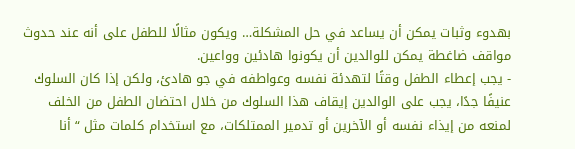بهدوء وثبات يمكن أن يساعد في حل المشكلة… ويكون مثالًا للطفل على أنه عند حدوث مواقف ضاغطة يمكن للوالدين أن يكونوا هادئين وواعين.
- يجب إعطاء الطفل وقتًا لتهدئة نفسه وعواطفه في جو هادئ، ولكن إذا كان السلوك عنيفًا جدًا، يجب على الوالدين إيقاف هذا السلوك من خلال احتضان الطفل من الخلف لمنعه من إيذاء نفسه أو الآخرين أو تدمير الممتلكات، مع استخدام كلمات مثل “أنا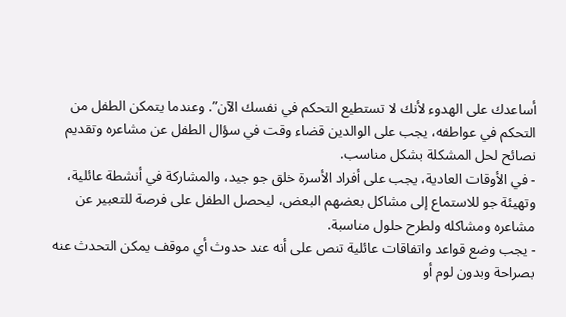أساعدك على الهدوء لأنك لا تستطيع التحكم في نفسك الآن”. وعندما يتمكن الطفل من التحكم في عواطفه، يجب على الوالدين قضاء وقت في سؤال الطفل عن مشاعره وتقديم نصائح لحل المشكلة بشكل مناسب.
- في الأوقات العادية، يجب على أفراد الأسرة خلق جو جيد، والمشاركة في أنشطة عائلية، وتهيئة جو للاستماع إلى مشاكل بعضهم البعض، ليحصل الطفل على فرصة للتعبير عن مشاعره ومشاكله ولطرح حلول مناسبة.
- يجب وضع قواعد واتفاقات عائلية تنص على أنه عند حدوث أي موقف يمكن التحدث عنه بصراحة وبدون لوم أو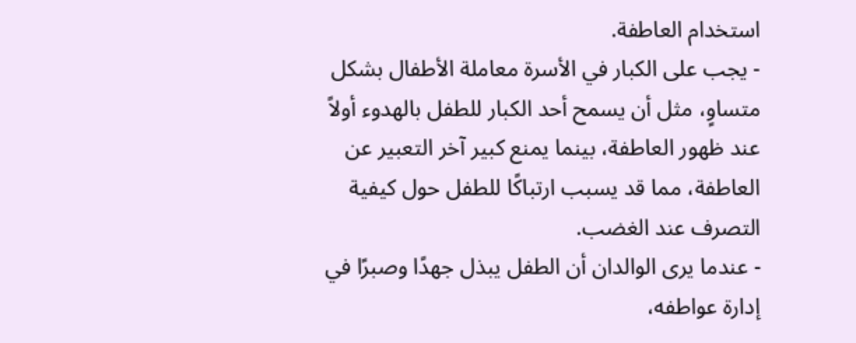استخدام العاطفة.
- يجب على الكبار في الأسرة معاملة الأطفال بشكل متساوٍ، مثل أن يسمح أحد الكبار للطفل بالهدوء أولاً عند ظهور العاطفة، بينما يمنع كبير آخر التعبير عن العاطفة، مما قد يسبب ارتباكًا للطفل حول كيفية التصرف عند الغضب.
- عندما يرى الوالدان أن الطفل يبذل جهدًا وصبرًا في إدارة عواطفه،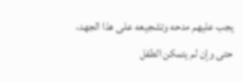يجب عليهم مدحه وتشجيعه على هذا الجهد، حتى وإن لم يتمكن الطفل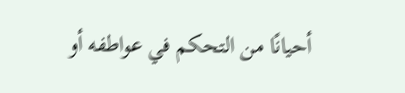أحيانًا من التحكم في عواطفه أو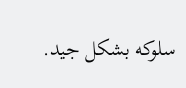سلوكه بشكل جيد.